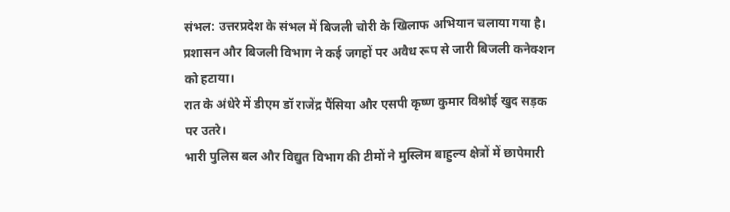संभल: उत्तरप्रदेश के संभल में बिजली चोरी के खिलाफ अभियान चलाया गया है।
प्रशासन और बिजली विभाग ने कई जगहों पर अवैध रूप से जारी बिजली कनेक्शन को हटाया।
रात के अंधेरे में डीएम डॉ राजेंद्र पैंसिया और एसपी कृष्ण कुमार विश्नोई खुद सड़क पर उतरे।
भारी पुलिस बल और विद्युत विभाग की टीमों ने मुस्लिम बाहुल्य क्षेत्रों में छापेमारी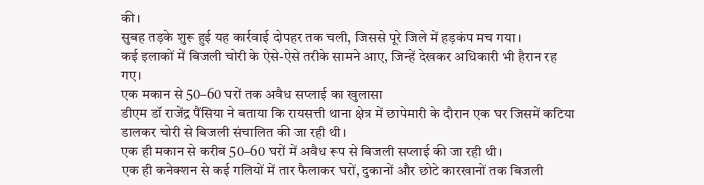की।
सुबह तड़के शुरू हुई यह कार्रवाई दोपहर तक चली, जिससे पूरे जिले में हड़कंप मच गया।
कई इलाकों में बिजली चोरी के ऐसे-ऐसे तरीके सामने आए, जिन्हें देखकर अधिकारी भी हैरान रह गए।
एक मकान से 50–60 घरों तक अवैध सप्लाई का खुलासा
डीएम डॉ राजेंद्र पैंसिया ने बताया कि रायसत्ती थाना क्षेत्र में छापेमारी के दौरान एक घर जिसमें कटिया डालकर चोरी से बिजली संचालित की जा रही थी।
एक ही मकान से करीब 50–60 घरों में अवैध रूप से बिजली सप्लाई की जा रही थी।
एक ही कनेक्शन से कई गलियों में तार फैलाकर घरों, दुकानों और छोटे कारखानों तक बिजली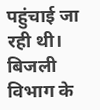पहुंचाई जा रही थी।
बिजली विभाग के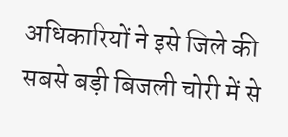अधिकारियों ने इसे जिले की सबसे बड़ी बिजली चोरी में से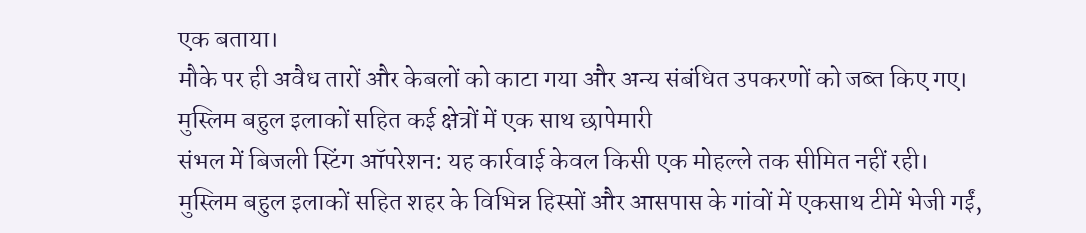एक बताया।
मौके पर ही अवैध तारों और केबलों को काटा गया और अन्य संबंधित उपकरणों को जब्त किए गए।
मुस्लिम बहुल इलाकों सहित कई क्षेत्रों में एक साथ छापेमारी
संभल में बिजली स्टिंग ऑपरेशन: यह कार्रवाई केवल किसी एक मोहल्ले तक सीमित नहीं रही।
मुस्लिम बहुल इलाकों सहित शहर के विभिन्न हिस्सों और आसपास के गांवों में एकसाथ टीमें भेजी गईं,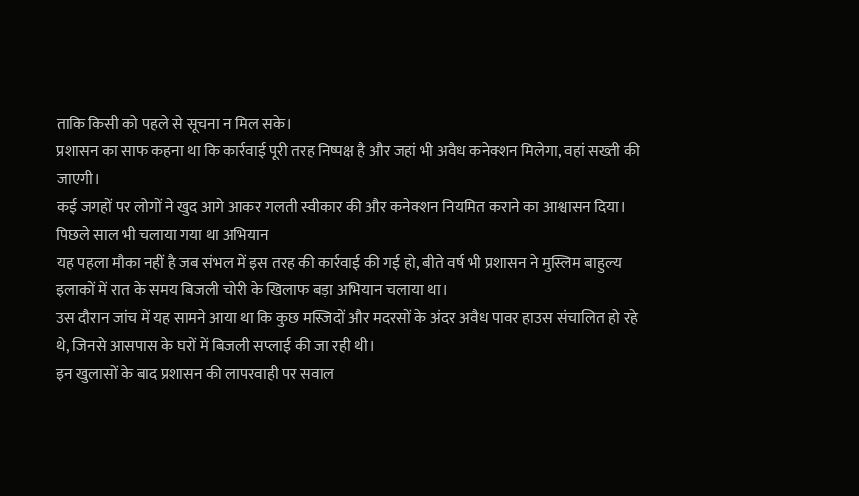ताकि किसी को पहले से सूचना न मिल सके।
प्रशासन का साफ कहना था कि कार्रवाई पूरी तरह निष्पक्ष है और जहां भी अवैध कनेक्शन मिलेगा, वहां सख्ती की जाएगी।
कई जगहों पर लोगों ने खुद आगे आकर गलती स्वीकार की और कनेक्शन नियमित कराने का आश्वासन दिया।
पिछले साल भी चलाया गया था अभियान
यह पहला मौका नहीं है जब संभल में इस तरह की कार्रवाई की गई हो, बीते वर्ष भी प्रशासन ने मुस्लिम बाहुल्य इलाकों में रात के समय बिजली चोरी के खिलाफ बड़ा अभियान चलाया था।
उस दौरान जांच में यह सामने आया था कि कुछ मस्जिदों और मदरसों के अंदर अवैध पावर हाउस संचालित हो रहे थे, जिनसे आसपास के घरों में बिजली सप्लाई की जा रही थी।
इन खुलासों के बाद प्रशासन की लापरवाही पर सवाल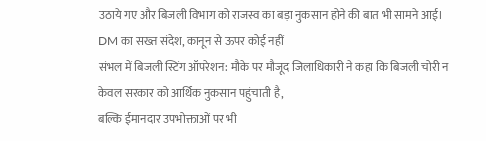उठाये गए और बिजली विभाग को राजस्व का बड़ा नुकसान होने की बात भी सामने आई।
DM का सख्त संदेश, कानून से ऊपर कोई नहीं
संभल में बिजली स्टिंग ऑपरेशन: मौके पर मौजूद जिलाधिकारी ने कहा कि बिजली चोरी न केवल सरकार को आर्थिक नुकसान पहुंचाती है,
बल्कि ईमानदार उपभोक्ताओं पर भी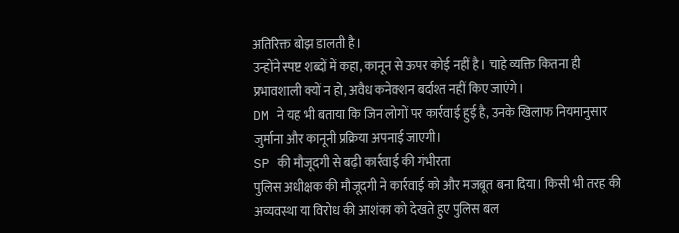अतिरिक्त बोझ डालती है।
उन्होंने स्पष्ट शब्दों में कहा, कानून से ऊपर कोई नहीं है। चाहे व्यक्ति कितना ही प्रभावशाली क्यों न हो, अवैध कनेक्शन बर्दाश्त नहीं किए जाएंगे।
DM ने यह भी बताया कि जिन लोगों पर कार्रवाई हुई है, उनके खिलाफ नियमानुसार जुर्माना और कानूनी प्रक्रिया अपनाई जाएगी।
SP की मौजूदगी से बढ़ी कार्रवाई की गंभीरता
पुलिस अधीक्षक की मौजूदगी ने कार्रवाई को और मजबूत बना दिया। किसी भी तरह की अव्यवस्था या विरोध की आशंका को देखते हुए पुलिस बल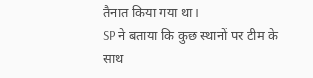तैनात किया गया था।
SP ने बताया कि कुछ स्थानों पर टीम के साथ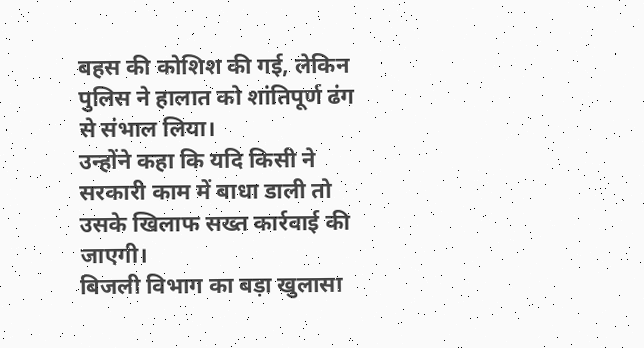बहस की कोशिश की गई, लेकिन पुलिस ने हालात को शांतिपूर्ण ढंग से संभाल लिया।
उन्होंने कहा कि यदि किसी ने सरकारी काम में बाधा डाली तो उसके खिलाफ सख्त कार्रवाई की जाएगी।
बिजली विभाग का बड़ा खुलासा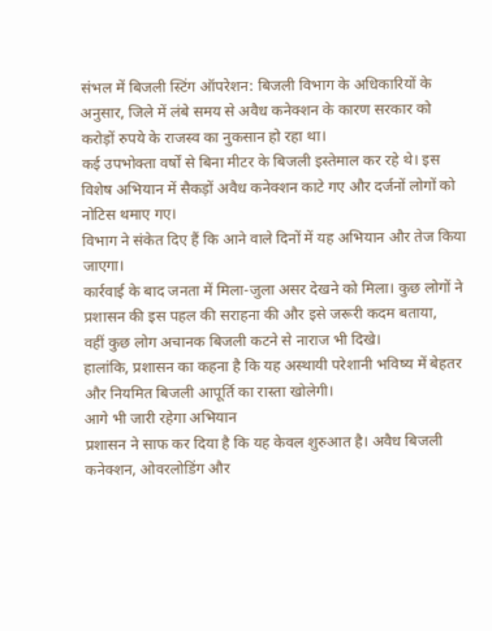संभल में बिजली स्टिंग ऑपरेशन: बिजली विभाग के अधिकारियों के अनुसार, जिले में लंबे समय से अवैध कनेक्शन के कारण सरकार को करोड़ों रुपये के राजस्व का नुकसान हो रहा था।
कई उपभोक्ता वर्षों से बिना मीटर के बिजली इस्तेमाल कर रहे थे। इस विशेष अभियान में सैकड़ों अवैध कनेक्शन काटे गए और दर्जनों लोगों को नोटिस थमाए गए।
विभाग ने संकेत दिए हैं कि आने वाले दिनों में यह अभियान और तेज किया जाएगा।
कार्रवाई के बाद जनता में मिला-जुला असर देखने को मिला। कुछ लोगों ने प्रशासन की इस पहल की सराहना की और इसे जरूरी कदम बताया,
वहीं कुछ लोग अचानक बिजली कटने से नाराज भी दिखे।
हालांकि, प्रशासन का कहना है कि यह अस्थायी परेशानी भविष्य में बेहतर और नियमित बिजली आपूर्ति का रास्ता खोलेगी।
आगे भी जारी रहेगा अभियान
प्रशासन ने साफ कर दिया है कि यह केवल शुरुआत है। अवैध बिजली कनेक्शन, ओवरलोडिंग और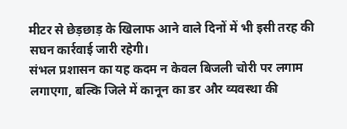मीटर से छेड़छाड़ के खिलाफ आने वाले दिनों में भी इसी तरह की सघन कार्रवाई जारी रहेगी।
संभल प्रशासन का यह कदम न केवल बिजली चोरी पर लगाम लगाएगा, बल्कि जिले में कानून का डर और व्यवस्था की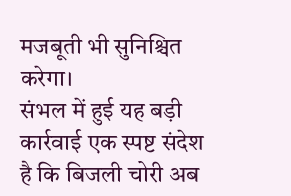मजबूती भी सुनिश्चित करेगा।
संभल में हुई यह बड़ी कार्रवाई एक स्पष्ट संदेश है कि बिजली चोरी अब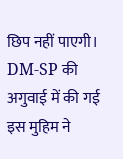छिप नहीं पाएगी।
DM-SP की अगुवाई में की गई इस मुहिम ने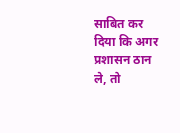साबित कर दिया कि अगर प्रशासन ठान ले, तो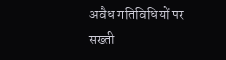अवैध गतिविधियों पर सख्ती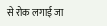से रोक लगाई जा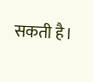सकती है।